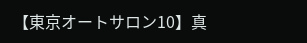【東京オートサロン10】真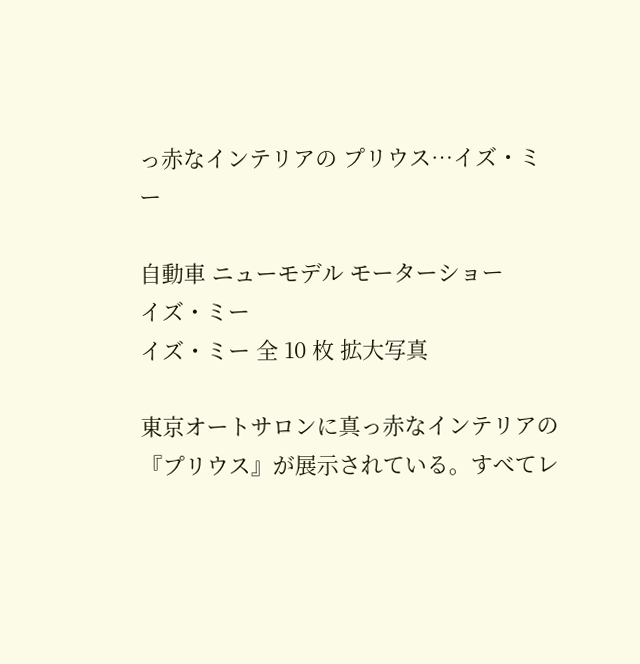っ赤なインテリアの プリウス…イズ・ミー

自動車 ニューモデル モーターショー
イズ・ミー
イズ・ミー 全 10 枚 拡大写真

東京オートサロンに真っ赤なインテリアの『プリウス』が展示されている。すべてレ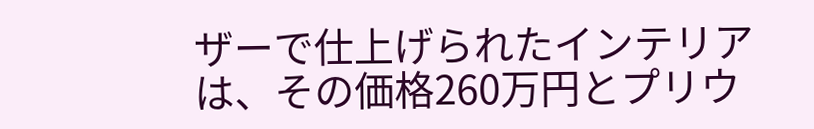ザーで仕上げられたインテリアは、その価格260万円とプリウ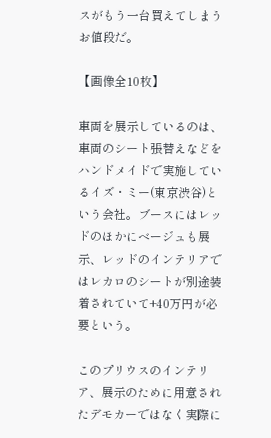スがもう一台買えてしまうお値段だ。

【画像全10枚】

車両を展示しているのは、車両のシート張替えなどをハンドメイドで実施しているイズ・ミー(東京渋谷)という会社。ブースにはレッドのほかにベージュも展示、レッドのインテリアではレカロのシートが別途装着されていて+40万円が必要という。

このプリウスのインテリア、展示のために用意されたデモカーではなく実際に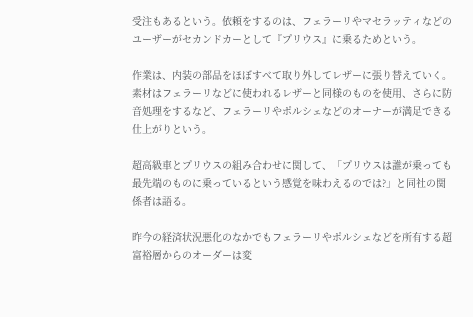受注もあるという。依頼をするのは、フェラーリやマセラッティなどのユーザーがセカンドカーとして『プリウス』に乗るためという。

作業は、内装の部品をほぼすべて取り外してレザーに張り替えていく。素材はフェラーリなどに使われるレザーと同様のものを使用、さらに防音処理をするなど、フェラーリやポルシェなどのオーナーが満足できる仕上がりという。

超高級車とプリウスの組み合わせに関して、「プリウスは誰が乗っても最先端のものに乗っているという感覚を味わえるのでは?」と同社の関係者は語る。

昨今の経済状況悪化のなかでもフェラーリやポルシェなどを所有する超富裕層からのオーダーは変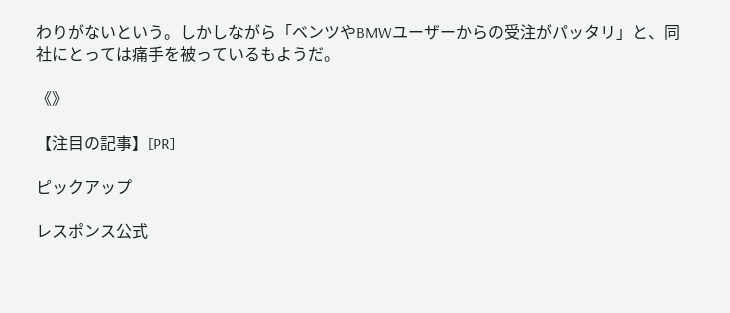わりがないという。しかしながら「ベンツやBMWユーザーからの受注がパッタリ」と、同社にとっては痛手を被っているもようだ。

《》

【注目の記事】[PR]

ピックアップ

レスポンス公式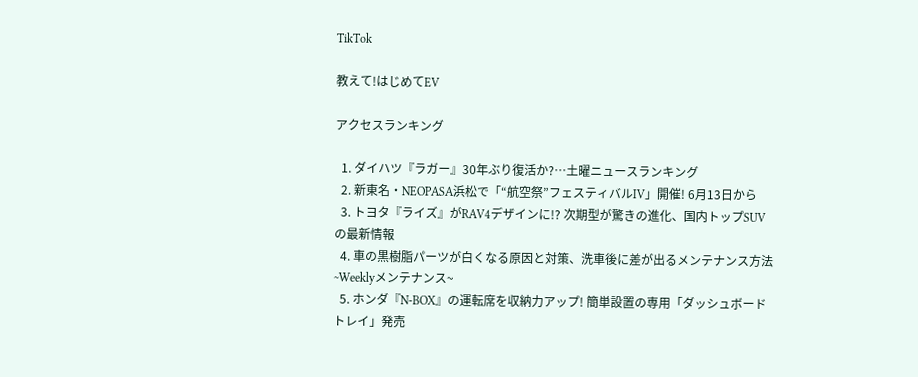TikTok

教えて!はじめてEV

アクセスランキング

  1. ダイハツ『ラガー』30年ぶり復活か?…土曜ニュースランキング
  2. 新東名・NEOPASA浜松で「“航空祭”フェスティバルIV」開催! 6月13日から
  3. トヨタ『ライズ』がRAV4デザインに!? 次期型が驚きの進化、国内トップSUVの最新情報
  4. 車の黒樹脂パーツが白くなる原因と対策、洗車後に差が出るメンテナンス方法~Weeklyメンテナンス~
  5. ホンダ『N-BOX』の運転席を収納力アップ! 簡単設置の専用「ダッシュボードトレイ」発売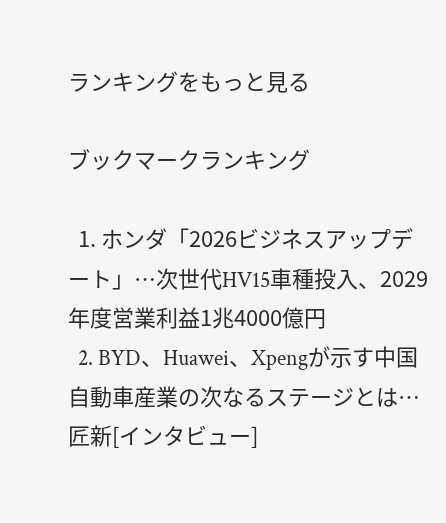ランキングをもっと見る

ブックマークランキング

  1. ホンダ「2026ビジネスアップデート」…次世代HV15車種投入、2029年度営業利益1兆4000億円
  2. BYD、Huawei、Xpengが示す中国自動車産業の次なるステージとは…匠新[インタビュー]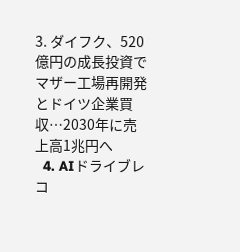3. ダイフク、520億円の成長投資でマザー工場再開発とドイツ企業買収…2030年に売上高1兆円へ
  4. AIドライブレコ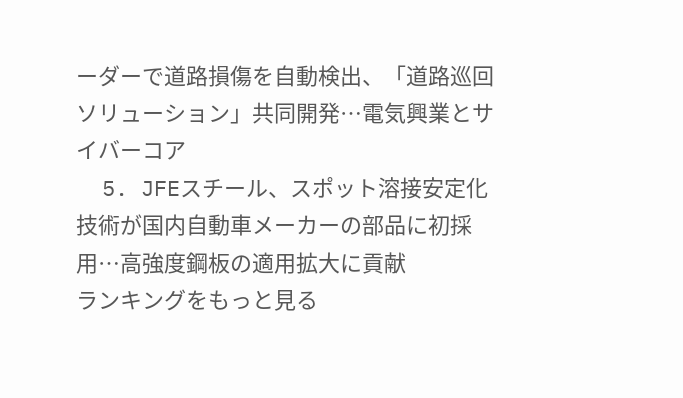ーダーで道路損傷を自動検出、「道路巡回ソリューション」共同開発…電気興業とサイバーコア
  5. JFEスチール、スポット溶接安定化技術が国内自動車メーカーの部品に初採用…高強度鋼板の適用拡大に貢献
ランキングをもっと見る